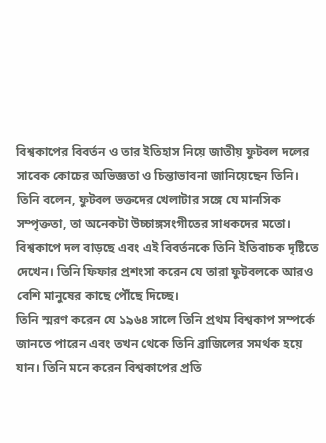বিশ্বকাপের বিবর্তন ও তার ইতিহাস নিয়ে জাতীয় ফুটবল দলের সাবেক কোচের অভিজ্ঞতা ও চিন্তাভাবনা জানিয়েছেন তিনি। তিনি বলেন, ফুটবল ভক্তদের খেলাটার সঙ্গে যে মানসিক সম্পৃক্ততা, তা অনেকটা উচ্চাঙ্গসংগীতের সাধকদের মতো।
বিশ্বকাপে দল বাড়ছে এবং এই বিবর্তনকে তিনি ইতিবাচক দৃষ্টিতে দেখেন। তিনি ফিফার প্রশংসা করেন যে তারা ফুটবলকে আরও বেশি মানুষের কাছে পৌঁছে দিচ্ছে।
তিনি স্মরণ করেন যে ১৯৬৪ সালে তিনি প্রথম বিশ্বকাপ সম্পর্কে জানতে পারেন এবং তখন থেকে তিনি ব্রাজিলের সমর্থক হয়ে যান। তিনি মনে করেন বিশ্বকাপের প্রতি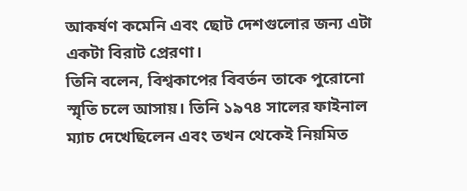আকর্ষণ কমেনি এবং ছোট দেশগুলোর জন্য এটা একটা বিরাট প্রেরণা।
তিনি বলেন, বিশ্বকাপের বিবর্তন তাকে পুরোনো স্মৃতি চলে আসায়। তিনি ১৯৭৪ সালের ফাইনাল ম্যাচ দেখেছিলেন এবং তখন থেকেই নিয়মিত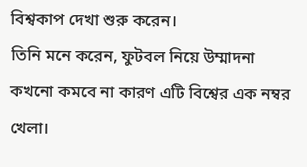বিশ্বকাপ দেখা শুরু করেন।
তিনি মনে করেন, ফুটবল নিয়ে উম্মাদনা কখনো কমবে না কারণ এটি বিশ্বের এক নম্বর খেলা।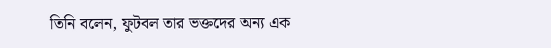তিনি বলেন, ফুটবল তার ভক্তদের অন্য এক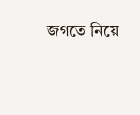জগতে নিয়ে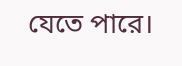যেতে পারে।